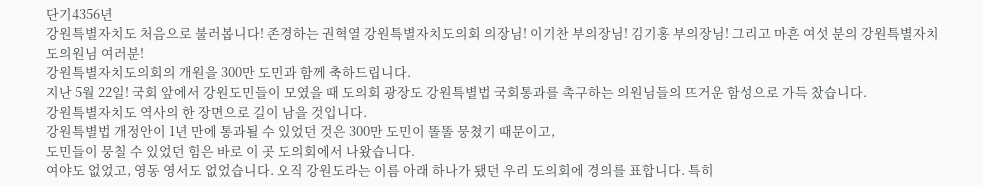단기4356년
강원특별자치도 처음으로 불러봅니다! 존경하는 권혁열 강원특별자치도의회 의장님! 이기찬 부의장님! 김기홍 부의장님! 그리고 마흔 여섯 분의 강원특별자치도의원님 여러분!
강원특별자치도의회의 개원을 300만 도민과 함께 축하드립니다.
지난 5월 22일! 국회 앞에서 강원도민들이 모였을 때 도의회 광장도 강원특별법 국회통과를 촉구하는 의원님들의 뜨거운 함성으로 가득 찼습니다.
강원특별자치도 역사의 한 장면으로 길이 남을 것입니다.
강원특별법 개정안이 1년 만에 통과될 수 있었던 것은 300만 도민이 똘똘 뭉쳤기 때문이고,
도민들이 뭉칠 수 있었던 힘은 바로 이 곳 도의회에서 나왔습니다.
여야도 없었고, 영동 영서도 없었습니다. 오직 강원도라는 이름 아래 하나가 됐던 우리 도의회에 경의를 표합니다. 특히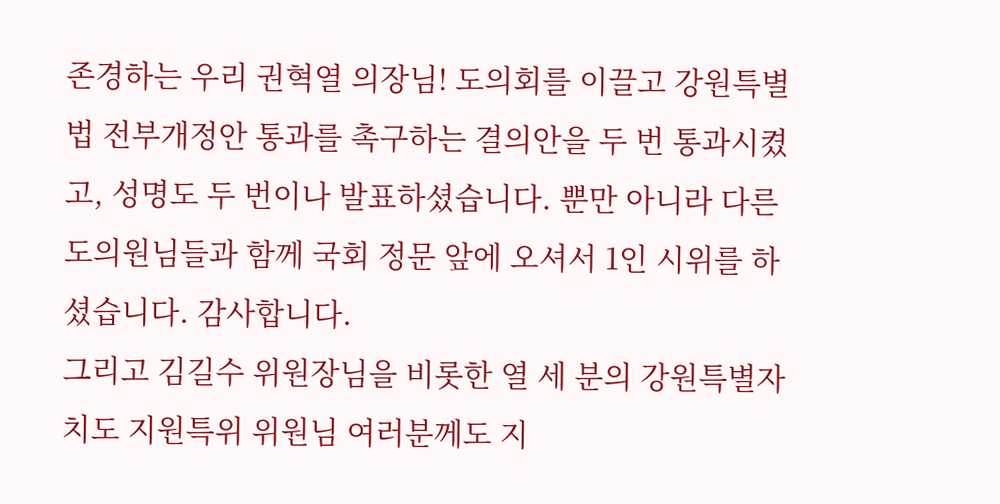존경하는 우리 권혁열 의장님! 도의회를 이끌고 강원특별법 전부개정안 통과를 촉구하는 결의안을 두 번 통과시켰고, 성명도 두 번이나 발표하셨습니다. 뿐만 아니라 다른 도의원님들과 함께 국회 정문 앞에 오셔서 1인 시위를 하셨습니다. 감사합니다.
그리고 김길수 위원장님을 비롯한 열 세 분의 강원특별자치도 지원특위 위원님 여러분께도 지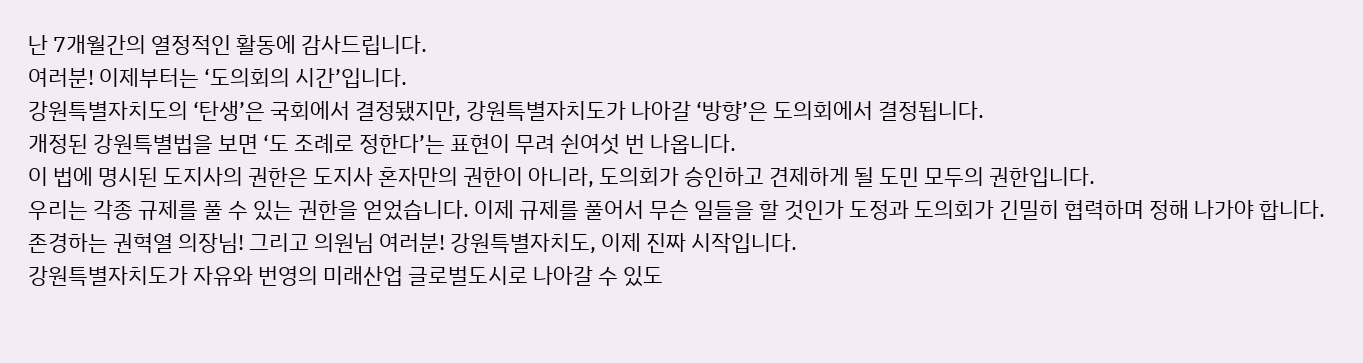난 7개월간의 열정적인 활동에 감사드립니다.
여러분! 이제부터는 ‘도의회의 시간’입니다.
강원특별자치도의 ‘탄생’은 국회에서 결정됐지만, 강원특별자치도가 나아갈 ‘방향’은 도의회에서 결정됩니다.
개정된 강원특별법을 보면 ‘도 조례로 정한다’는 표현이 무려 쉰여섯 번 나옵니다.
이 법에 명시된 도지사의 권한은 도지사 혼자만의 권한이 아니라, 도의회가 승인하고 견제하게 될 도민 모두의 권한입니다.
우리는 각종 규제를 풀 수 있는 권한을 얻었습니다. 이제 규제를 풀어서 무슨 일들을 할 것인가 도정과 도의회가 긴밀히 협력하며 정해 나가야 합니다.
존경하는 권혁열 의장님! 그리고 의원님 여러분! 강원특별자치도, 이제 진짜 시작입니다.
강원특별자치도가 자유와 번영의 미래산업 글로벌도시로 나아갈 수 있도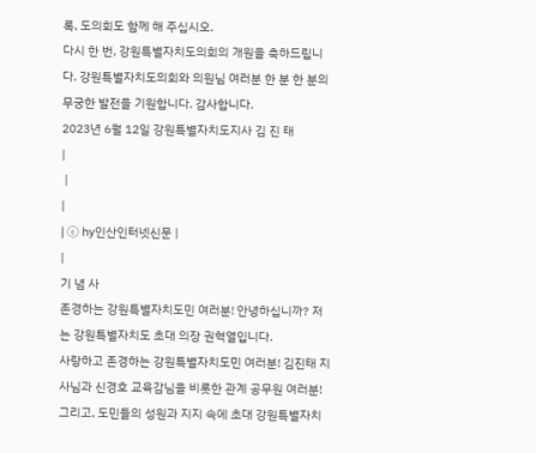록, 도의회도 함께 해 주십시오.
다시 한 번, 강원특별자치도의회의 개원을 축하드립니다. 강원특별자치도의회와 의원님 여러분 한 분 한 분의 무궁한 발전을 기원합니다. 감사합니다.
2023년 6월 12일 강원특별자치도지사 김 진 태
|
 |
|
| ⓒ hy인산인터넷신문 |
|
기 념 사
존경하는 강원특별자치도민 여러분! 안녕하십니까? 저는 강원특별자치도 초대 의장 권혁열입니다.
사랑하고 존경하는 강원특별자치도민 여러분! 김진태 지사님과 신경호 교육감님을 비롯한 관계 공무원 여러분! 그리고, 도민들의 성원과 지지 속에 초대 강원특별자치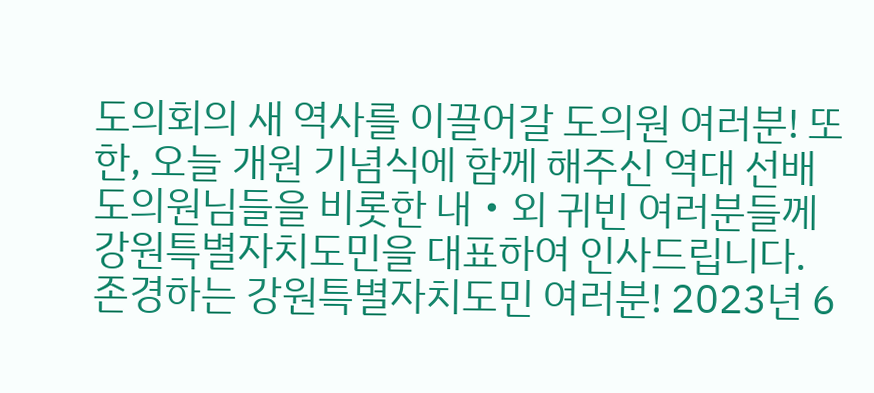도의회의 새 역사를 이끌어갈 도의원 여러분! 또한, 오늘 개원 기념식에 함께 해주신 역대 선배 도의원님들을 비롯한 내・외 귀빈 여러분들께 강원특별자치도민을 대표하여 인사드립니다.
존경하는 강원특별자치도민 여러분! 2023년 6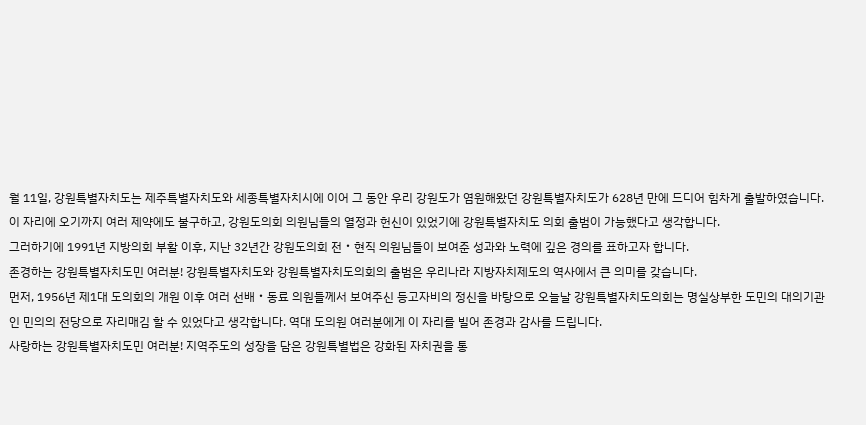월 11일, 강원특별자치도는 제주특별자치도와 세종특별자치시에 이어 그 동안 우리 강원도가 염원해왔던 강원특별자치도가 628년 만에 드디어 힘차게 출발하였습니다.
이 자리에 오기까지 여러 제약에도 불구하고, 강원도의회 의원님들의 열정과 헌신이 있었기에 강원특별자치도 의회 출범이 가능했다고 생각합니다.
그러하기에 1991년 지방의회 부활 이후, 지난 32년간 강원도의회 전・현직 의원님들이 보여준 성과와 노력에 깊은 경의를 표하고자 합니다.
존경하는 강원특별자치도민 여러분! 강원특별자치도와 강원특별자치도의회의 출범은 우리나라 지방자치제도의 역사에서 큰 의미를 갖습니다.
먼저, 1956년 제1대 도의회의 개원 이후 여러 선배・동료 의원들께서 보여주신 등고자비의 정신을 바탕으로 오늘날 강원특별자치도의회는 명실상부한 도민의 대의기관인 민의의 전당으로 자리매김 할 수 있었다고 생각합니다. 역대 도의원 여러분에게 이 자리를 빌어 존경과 감사를 드립니다.
사랑하는 강원특별자치도민 여러분! 지역주도의 성장을 담은 강원특별법은 강화된 자치권을 통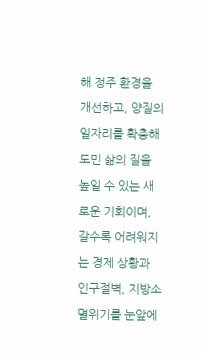해 정주 환경을 개선하고, 양질의 일자리를 확충해 도민 삶의 질을 높일 수 있는 새로운 기회이며, 갈수록 어려워지는 경제 상황과 인구절벽, 지방소멸위기를 눈앞에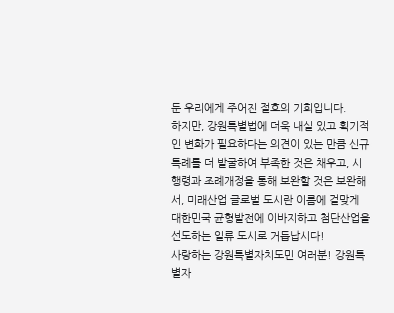둔 우리에게 주어진 절호의 기회입니다.
하지만, 강원특별법에 더욱 내실 있고 획기적인 변화가 필요하다는 의견이 있는 만큼 신규 특례를 더 발굴하여 부족한 것은 채우고, 시행령과 조례개정을 통해 보완할 것은 보완해서, 미래산업 글로벌 도시란 이름에 걸맞게 대한민국 균형발전에 이바지하고 첨단산업을 선도하는 일류 도시로 거듭납시다!
사랑하는 강원특별자치도민 여러분! 강원특별자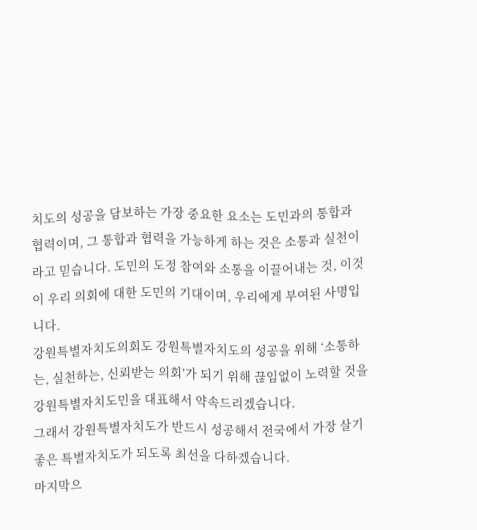치도의 성공을 담보하는 가장 중요한 요소는 도민과의 통합과 협력이며, 그 통합과 협력을 가능하게 하는 것은 소통과 실천이라고 믿습니다. 도민의 도정 참여와 소통을 이끌어내는 것, 이것이 우리 의회에 대한 도민의 기대이며, 우리에게 부여된 사명입니다.
강원특별자치도의회도 강원특별자치도의 성공을 위해 ‘소통하는, 실천하는, 신뢰받는 의회’가 되기 위해 끊임없이 노력할 것을 강원특별자치도민을 대표해서 약속드리겠습니다.
그래서 강원특별자치도가 반드시 성공해서 전국에서 가장 살기 좋은 특별자치도가 되도록 최선을 다하겠습니다.
마지막으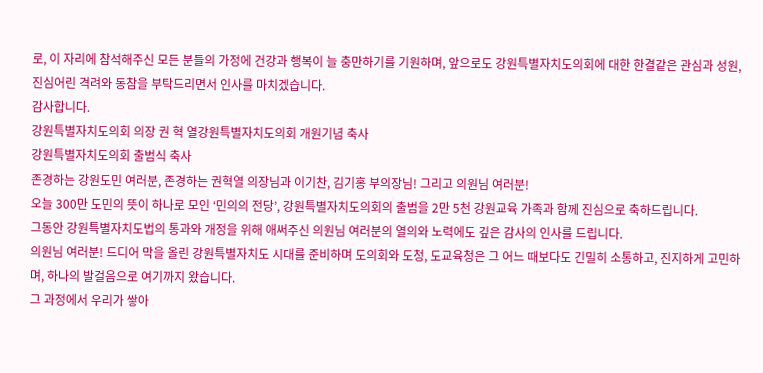로, 이 자리에 참석해주신 모든 분들의 가정에 건강과 행복이 늘 충만하기를 기원하며, 앞으로도 강원특별자치도의회에 대한 한결같은 관심과 성원, 진심어린 격려와 동참을 부탁드리면서 인사를 마치겠습니다.
감사합니다.
강원특별자치도의회 의장 권 혁 열강원특별자치도의회 개원기념 축사
강원특별자치도의회 출범식 축사
존경하는 강원도민 여러분, 존경하는 권혁열 의장님과 이기찬, 김기홍 부의장님! 그리고 의원님 여러분!
오늘 300만 도민의 뜻이 하나로 모인 ‘민의의 전당’, 강원특별자치도의회의 출범을 2만 5천 강원교육 가족과 함께 진심으로 축하드립니다.
그동안 강원특별자치도법의 통과와 개정을 위해 애써주신 의원님 여러분의 열의와 노력에도 깊은 감사의 인사를 드립니다.
의원님 여러분! 드디어 막을 올린 강원특별자치도 시대를 준비하며 도의회와 도청, 도교육청은 그 어느 때보다도 긴밀히 소통하고, 진지하게 고민하며, 하나의 발걸음으로 여기까지 왔습니다.
그 과정에서 우리가 쌓아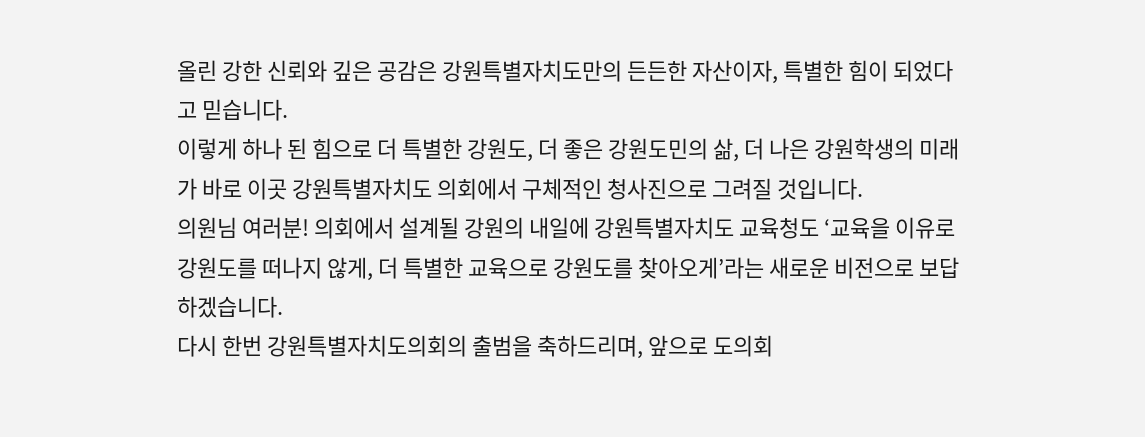올린 강한 신뢰와 깊은 공감은 강원특별자치도만의 든든한 자산이자, 특별한 힘이 되었다고 믿습니다.
이렇게 하나 된 힘으로 더 특별한 강원도, 더 좋은 강원도민의 삶, 더 나은 강원학생의 미래가 바로 이곳 강원특별자치도 의회에서 구체적인 청사진으로 그려질 것입니다.
의원님 여러분! 의회에서 설계될 강원의 내일에 강원특별자치도 교육청도 ‘교육을 이유로 강원도를 떠나지 않게, 더 특별한 교육으로 강원도를 찾아오게’라는 새로운 비전으로 보답하겠습니다.
다시 한번 강원특별자치도의회의 출범을 축하드리며, 앞으로 도의회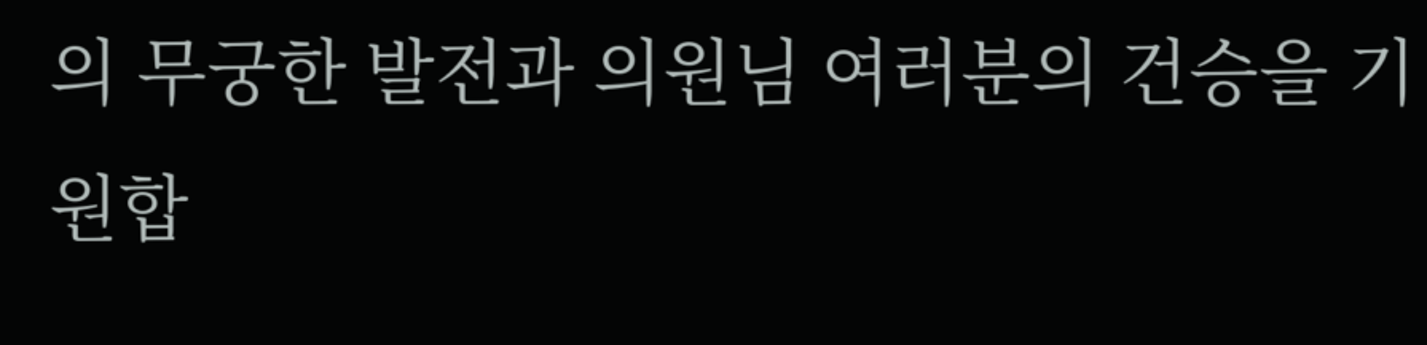의 무궁한 발전과 의원님 여러분의 건승을 기원합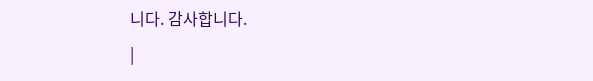니다. 감사합니다.
|